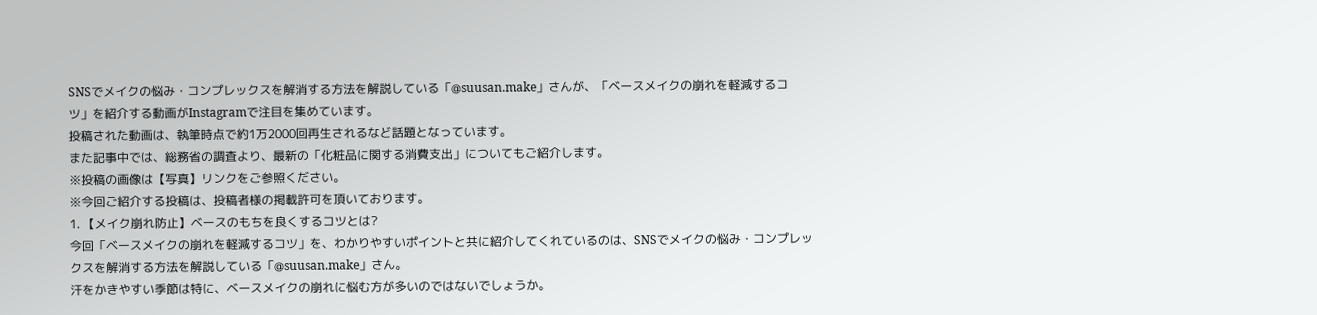SNSでメイクの悩み・コンプレックスを解消する方法を解説している「@suusan.make」さんが、「ベースメイクの崩れを軽減するコツ」を紹介する動画がInstagramで注目を集めています。
投稿された動画は、執筆時点で約1万2000回再生されるなど話題となっています。
また記事中では、総務省の調査より、最新の「化粧品に関する消費支出」についてもご紹介します。
※投稿の画像は【写真】リンクをご参照ください。
※今回ご紹介する投稿は、投稿者様の掲載許可を頂いております。
1. 【メイク崩れ防止】ベースのもちを良くするコツとは?
今回「ベースメイクの崩れを軽減するコツ」を、わかりやすいポイントと共に紹介してくれているのは、SNSでメイクの悩み・コンプレックスを解消する方法を解説している「@suusan.make」さん。
汗をかきやすい季節は特に、ベースメイクの崩れに悩む方が多いのではないでしょうか。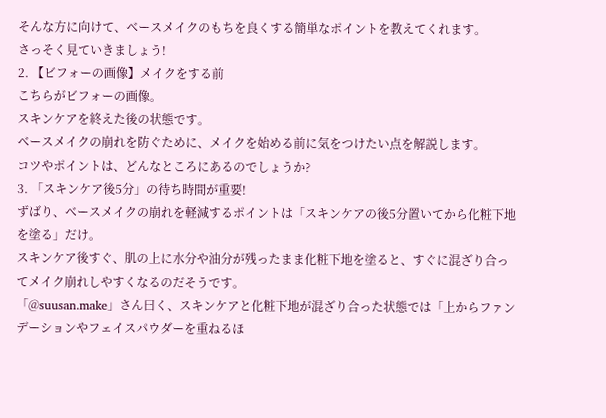そんな方に向けて、ベースメイクのもちを良くする簡単なポイントを教えてくれます。
さっそく見ていきましょう!
2. 【ビフォーの画像】メイクをする前
こちらがビフォーの画像。
スキンケアを終えた後の状態です。
ベースメイクの崩れを防ぐために、メイクを始める前に気をつけたい点を解説します。
コツやポイントは、どんなところにあるのでしょうか?
3. 「スキンケア後5分」の待ち時間が重要!
ずばり、ベースメイクの崩れを軽減するポイントは「スキンケアの後5分置いてから化粧下地を塗る」だけ。
スキンケア後すぐ、肌の上に水分や油分が残ったまま化粧下地を塗ると、すぐに混ざり合ってメイク崩れしやすくなるのだそうです。
「@suusan.make」さん曰く、スキンケアと化粧下地が混ざり合った状態では「上からファンデーションやフェイスパウダーを重ねるほ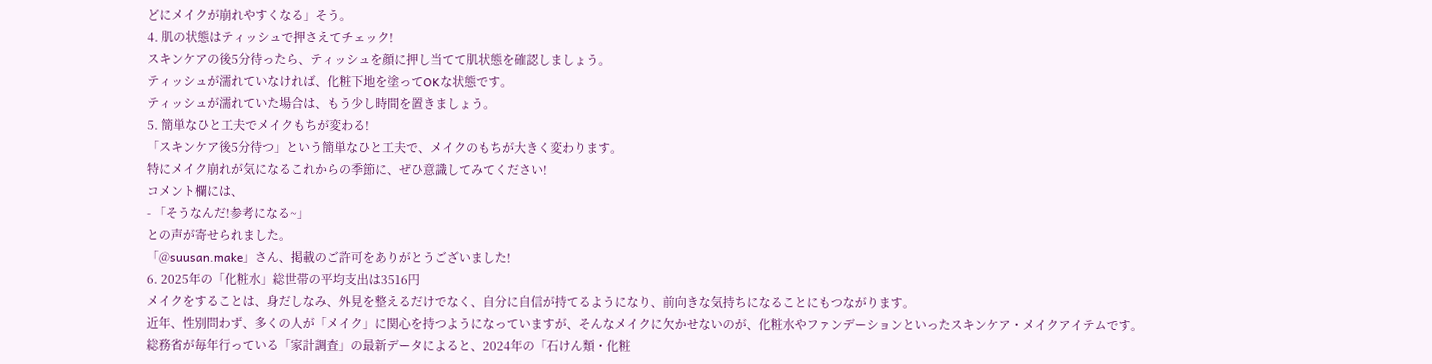どにメイクが崩れやすくなる」そう。
4. 肌の状態はティッシュで押さえてチェック!
スキンケアの後5分待ったら、ティッシュを顔に押し当てて肌状態を確認しましょう。
ティッシュが濡れていなければ、化粧下地を塗ってOKな状態です。
ティッシュが濡れていた場合は、もう少し時間を置きましょう。
5. 簡単なひと工夫でメイクもちが変わる!
「スキンケア後5分待つ」という簡単なひと工夫で、メイクのもちが大きく変わります。
特にメイク崩れが気になるこれからの季節に、ぜひ意識してみてください!
コメント欄には、
- 「そうなんだ!参考になる~」
との声が寄せられました。
「@suusan.make」さん、掲載のご許可をありがとうございました!
6. 2025年の「化粧水」総世帯の平均支出は3516円
メイクをすることは、身だしなみ、外見を整えるだけでなく、自分に自信が持てるようになり、前向きな気持ちになることにもつながります。
近年、性別問わず、多くの人が「メイク」に関心を持つようになっていますが、そんなメイクに欠かせないのが、化粧水やファンデーションといったスキンケア・メイクアイテムです。
総務省が毎年行っている「家計調査」の最新データによると、2024年の「石けん類・化粧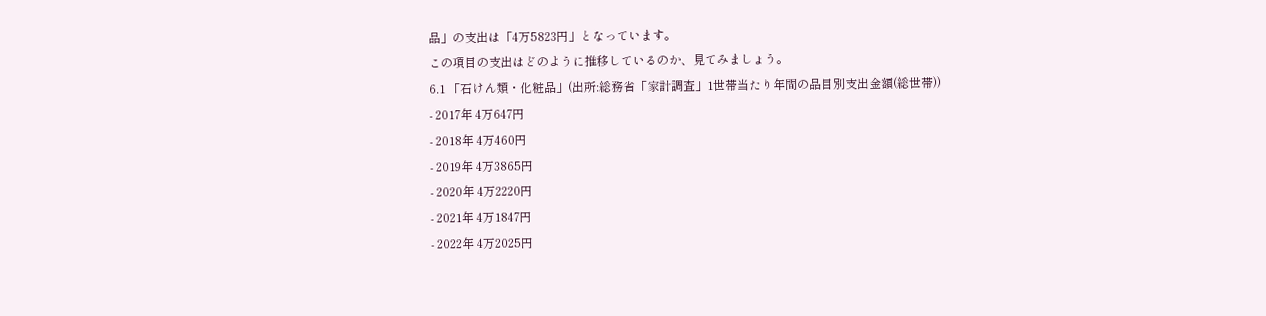品」の支出は「4万5823円」となっています。
この項目の支出はどのように推移しているのか、見てみましょう。
6.1 「石けん類・化粧品」(出所:総務省「家計調査」1世帯当たり年間の品目別支出金額(総世帯))
- 2017年 4万647円
- 2018年 4万460円
- 2019年 4万3865円
- 2020年 4万2220円
- 2021年 4万1847円
- 2022年 4万2025円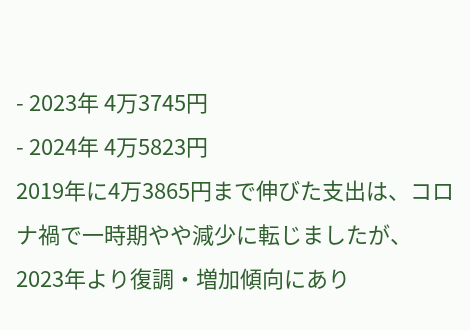- 2023年 4万3745円
- 2024年 4万5823円
2019年に4万3865円まで伸びた支出は、コロナ禍で一時期やや減少に転じましたが、2023年より復調・増加傾向にあり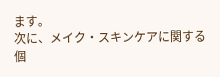ます。
次に、メイク・スキンケアに関する個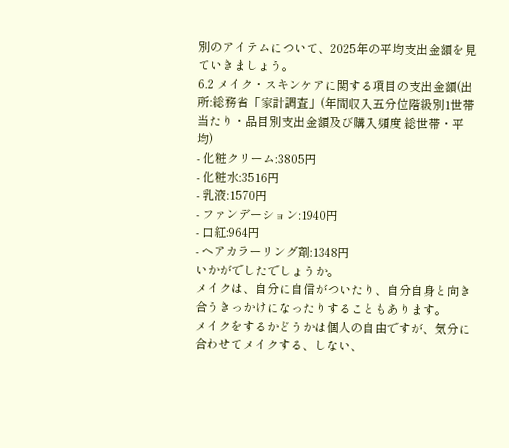別のアイテムについて、2025年の平均支出金額を見ていきましょう。
6.2 メイク・スキンケアに関する項目の支出金額(出所:総務省「家計調査」(年間収入五分位階級別1世帯当たり・品目別支出金額及び購入頻度 総世帯・平均)
- 化粧クリーム:3805円
- 化粧水:3516円
- 乳液:1570円
- ファンデーション:1940円
- 口紅:964円
- ヘアカラーリング剤:1348円
いかがでしたでしょうか。
メイクは、自分に自信がついたり、自分自身と向き合うきっかけになったりすることもあります。
メイクをするかどうかは個人の自由ですが、気分に合わせてメイクする、しない、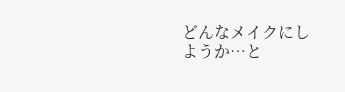どんなメイクにしようか…と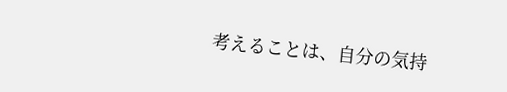考えることは、自分の気持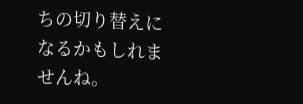ちの切り替えになるかもしれませんね。